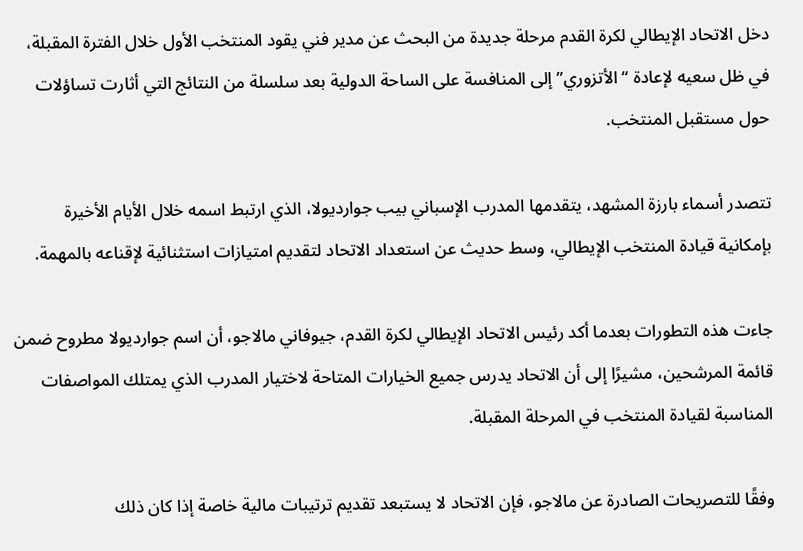دخل الاتحاد الإيطالي لكرة القدم مرحلة جديدة من البحث عن مدير فني يقود المنتخب الأول خلال الفترة المقبلة، في ظل سعيه لإعادة “الأتزوري” إلى المنافسة على الساحة الدولية بعد سلسلة من النتائج التي أثارت تساؤلات حول مستقبل المنتخب.

تتصدر أسماء بارزة المشهد، يتقدمها المدرب الإسباني بيب جوارديولا، الذي ارتبط اسمه خلال الأيام الأخيرة بإمكانية قيادة المنتخب الإيطالي، وسط حديث عن استعداد الاتحاد لتقديم امتيازات استثنائية لإقناعه بالمهمة.

جاءت هذه التطورات بعدما أكد رئيس الاتحاد الإيطالي لكرة القدم، جيوفاني مالاجو، أن اسم جوارديولا مطروح ضمن قائمة المرشحين، مشيرًا إلى أن الاتحاد يدرس جميع الخيارات المتاحة لاختيار المدرب الذي يمتلك المواصفات المناسبة لقيادة المنتخب في المرحلة المقبلة.

وفقًا للتصريحات الصادرة عن مالاجو، فإن الاتحاد لا يستبعد تقديم ترتيبات مالية خاصة إذا كان ذلك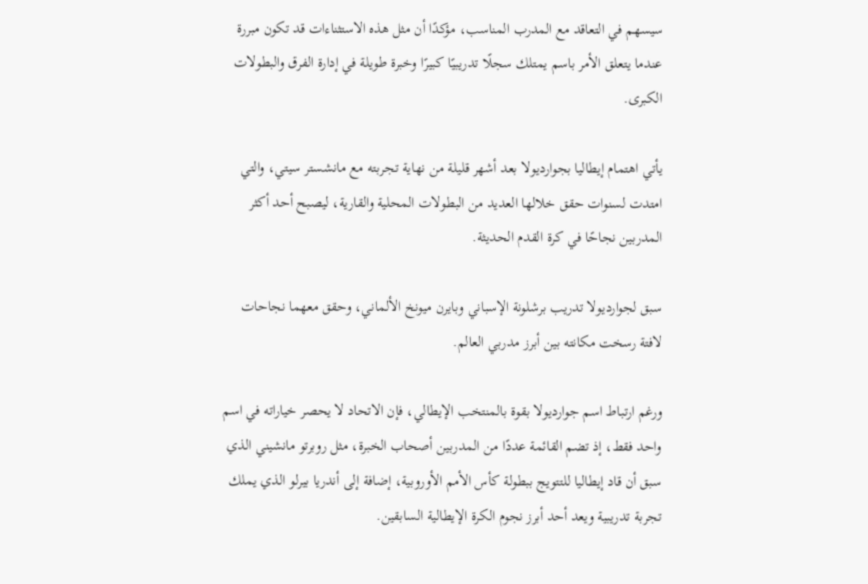سيسهم في التعاقد مع المدرب المناسب، مؤكدًا أن مثل هذه الاستثناءات قد تكون مبررة عندما يتعلق الأمر باسم يمتلك سجلًا تدريبيًا كبيرًا وخبرة طويلة في إدارة الفرق والبطولات الكبرى.

يأتي اهتمام إيطاليا بجوارديولا بعد أشهر قليلة من نهاية تجربته مع مانشستر سيتي، والتي امتدت لسنوات حقق خلالها العديد من البطولات المحلية والقارية، ليصبح أحد أكثر المدربين نجاحًا في كرة القدم الحديثة.

سبق لجوارديولا تدريب برشلونة الإسباني وبايرن ميونخ الألماني، وحقق معهما نجاحات لافتة رسخت مكانته بين أبرز مدربي العالم.

ورغم ارتباط اسم جوارديولا بقوة بالمنتخب الإيطالي، فإن الاتحاد لا يحصر خياراته في اسم واحد فقط، إذ تضم القائمة عددًا من المدربين أصحاب الخبرة، مثل روبرتو مانشيني الذي سبق أن قاد إيطاليا للتتويج ببطولة كأس الأمم الأوروبية، إضافة إلى أندريا بيرلو الذي يملك تجربة تدريبية ويعد أحد أبرز نجوم الكرة الإيطالية السابقين.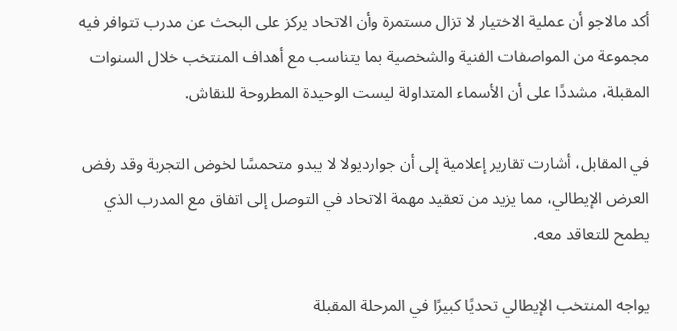أكد مالاجو أن عملية الاختيار لا تزال مستمرة وأن الاتحاد يركز على البحث عن مدرب تتوافر فيه مجموعة من المواصفات الفنية والشخصية بما يتناسب مع أهداف المنتخب خلال السنوات المقبلة، مشددًا على أن الأسماء المتداولة ليست الوحيدة المطروحة للنقاش.

في المقابل، أشارت تقارير إعلامية إلى أن جوارديولا لا يبدو متحمسًا لخوض التجربة وقد رفض العرض الإيطالي، مما يزيد من تعقيد مهمة الاتحاد في التوصل إلى اتفاق مع المدرب الذي يطمح للتعاقد معه.

يواجه المنتخب الإيطالي تحديًا كبيرًا في المرحلة المقبلة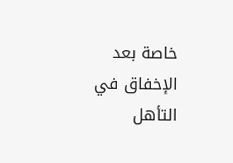خاصة بعد الإخفاق في التأهل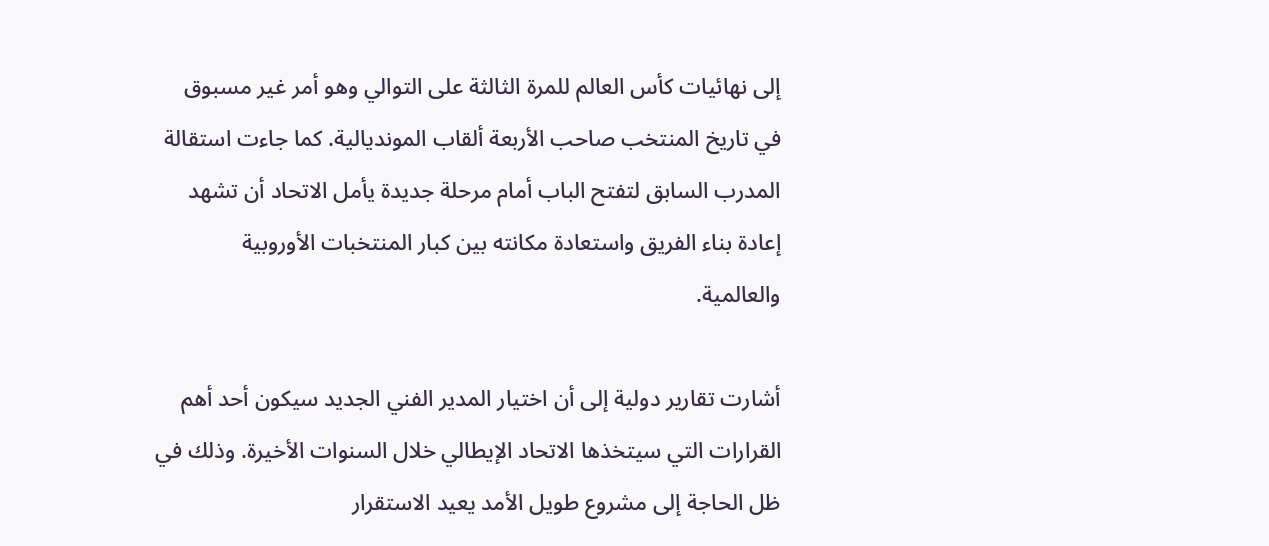إلى نهائيات كأس العالم للمرة الثالثة على التوالي وهو أمر غير مسبوق في تاريخ المنتخب صاحب الأربعة ألقاب المونديالية. كما جاءت استقالة المدرب السابق لتفتح الباب أمام مرحلة جديدة يأمل الاتحاد أن تشهد إعادة بناء الفريق واستعادة مكانته بين كبار المنتخبات الأوروبية والعالمية.

أشارت تقارير دولية إلى أن اختيار المدير الفني الجديد سيكون أحد أهم القرارات التي سيتخذها الاتحاد الإيطالي خلال السنوات الأخيرة. وذلك في ظل الحاجة إلى مشروع طويل الأمد يعيد الاستقرار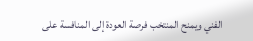الفني ويمنح المنتخب فرصة العودة إلى المنافسة على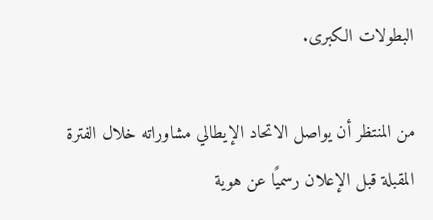البطولات الكبرى.

من المنتظر أن يواصل الاتحاد الإيطالي مشاوراته خلال الفترة المقبلة قبل الإعلان رسميًا عن هوية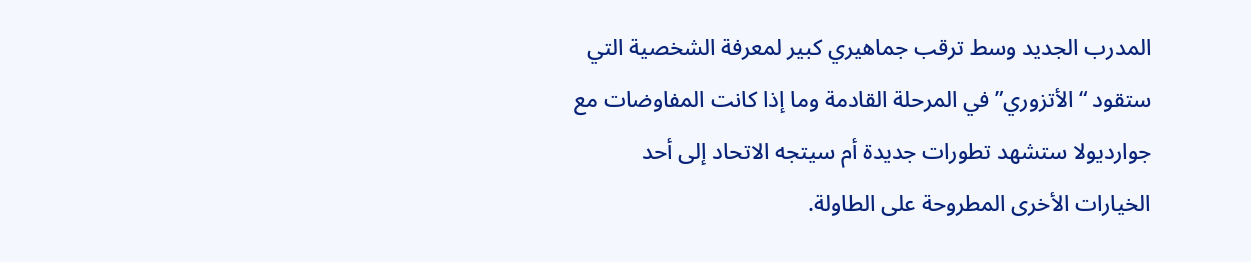المدرب الجديد وسط ترقب جماهيري كبير لمعرفة الشخصية التي ستقود “الأتزوري” في المرحلة القادمة وما إذا كانت المفاوضات مع جوارديولا ستشهد تطورات جديدة أم سيتجه الاتحاد إلى أحد الخيارات الأخرى المطروحة على الطاولة.